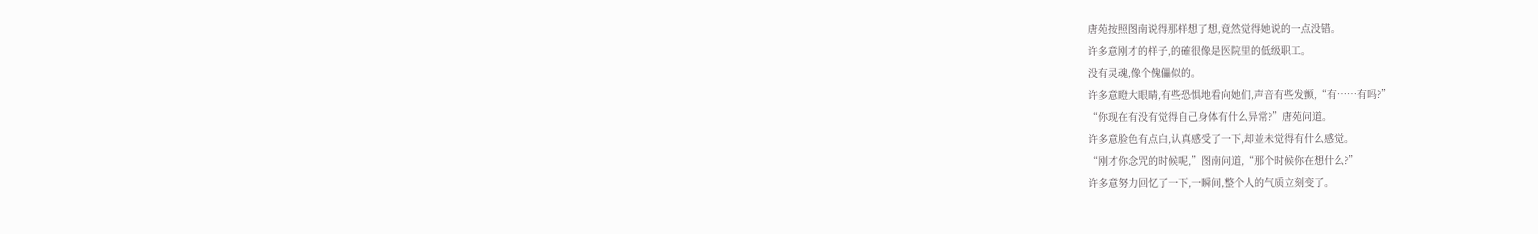唐苑按照图南说得那样想了想,竟然觉得她说的一点没错。
许多意刚才的样子,的確很像是医院里的低级职工。
没有灵魂,像个傀儡似的。
许多意瞪大眼睛,有些恐惧地看向她们,声音有些发颤,“有……有吗?”
“你现在有没有觉得自己身体有什么异常?”唐苑问道。
许多意脸色有点白,认真感受了一下,却並未觉得有什么感觉。
“刚才你念咒的时候呢,”图南问道,“那个时候你在想什么?”
许多意努力回忆了一下,一瞬间,整个人的气质立刻变了。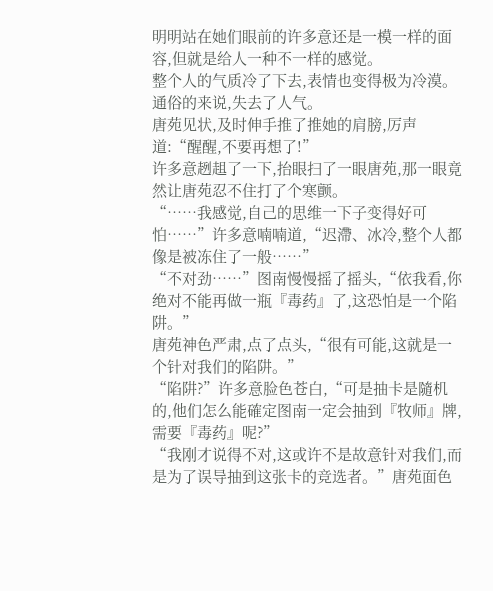明明站在她们眼前的许多意还是一模一样的面容,但就是给人一种不一样的感觉。
整个人的气质冷了下去,表情也变得极为冷漠。
通俗的来说,失去了人气。
唐苑见状,及时伸手推了推她的肩膀,厉声道:“醒醒,不要再想了!”
许多意趔趄了一下,抬眼扫了一眼唐苑,那一眼竟然让唐苑忍不住打了个寒颤。
“……我感觉,自己的思维一下子变得好可怕……”许多意喃喃道,“迟滯、冰冷,整个人都像是被冻住了一般……”
“不对劲……”图南慢慢摇了摇头,“依我看,你绝对不能再做一瓶『毒药』了,这恐怕是一个陷阱。”
唐苑神色严肃,点了点头,“很有可能,这就是一个针对我们的陷阱。”
“陷阱?”许多意脸色苍白,“可是抽卡是隨机的,他们怎么能確定图南一定会抽到『牧师』牌,需要『毒药』呢?”
“我刚才说得不对,这或许不是故意针对我们,而是为了误导抽到这张卡的竞选者。”唐苑面色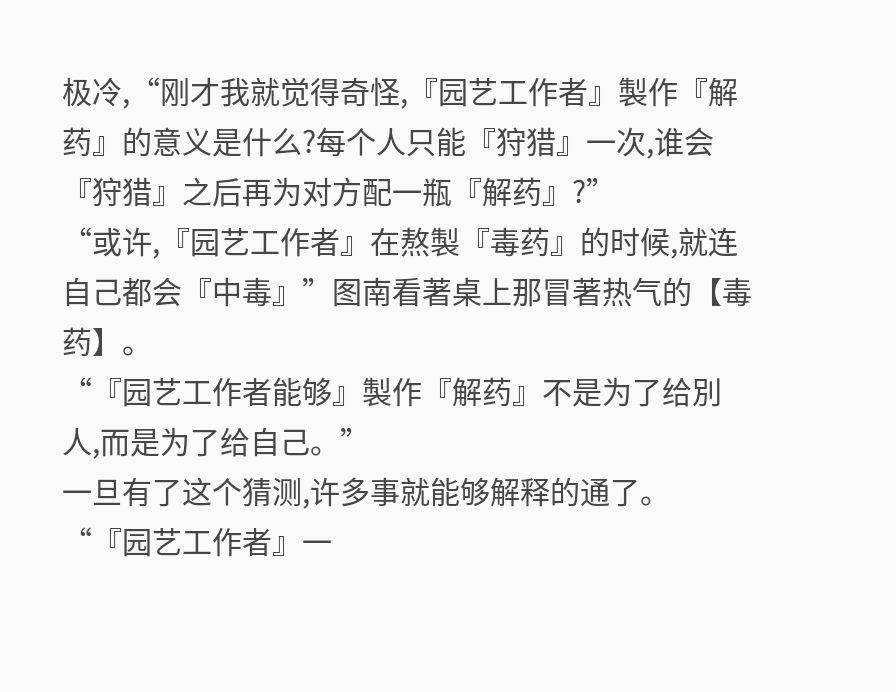极冷,“刚才我就觉得奇怪,『园艺工作者』製作『解药』的意义是什么?每个人只能『狩猎』一次,谁会『狩猎』之后再为对方配一瓶『解药』?”
“或许,『园艺工作者』在熬製『毒药』的时候,就连自己都会『中毒』”图南看著桌上那冒著热气的【毒药】。
“『园艺工作者能够』製作『解药』不是为了给別人,而是为了给自己。”
一旦有了这个猜测,许多事就能够解释的通了。
“『园艺工作者』一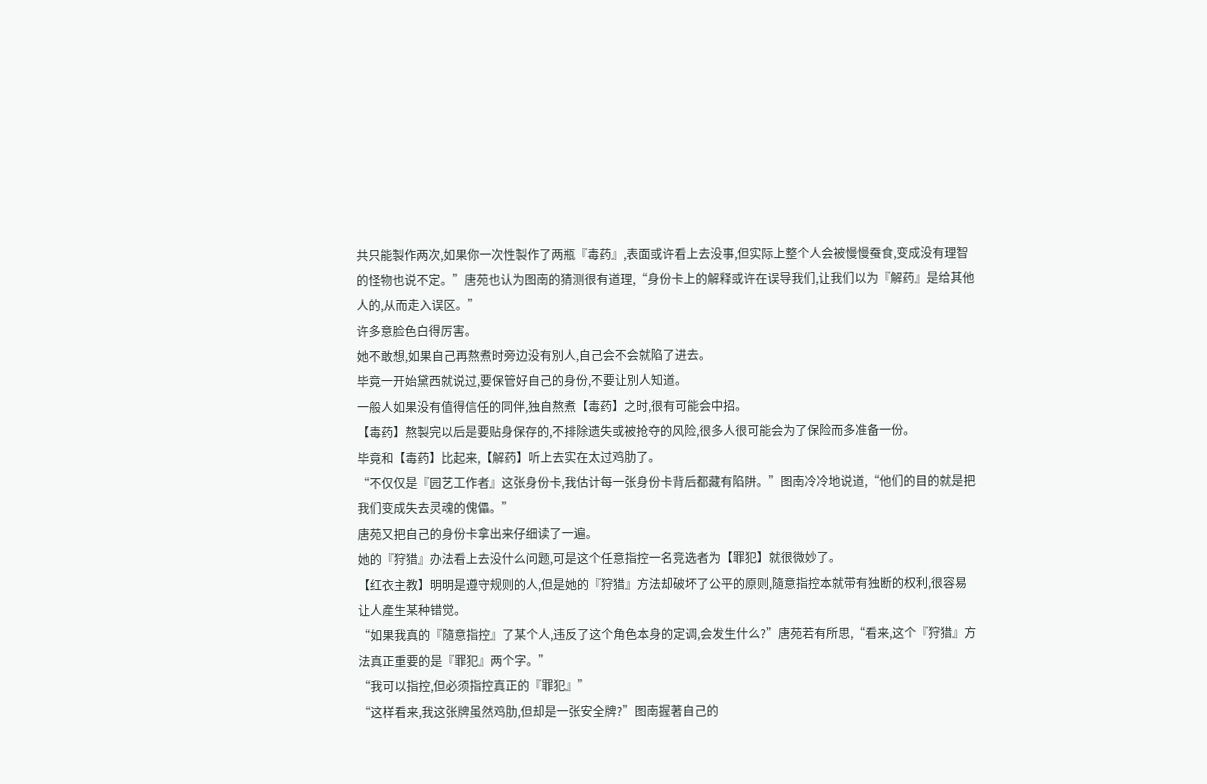共只能製作两次,如果你一次性製作了两瓶『毒药』,表面或许看上去没事,但实际上整个人会被慢慢蚕食,变成没有理智的怪物也说不定。”唐苑也认为图南的猜测很有道理,“身份卡上的解释或许在误导我们,让我们以为『解药』是给其他人的,从而走入误区。”
许多意脸色白得厉害。
她不敢想,如果自己再熬煮时旁边没有別人,自己会不会就陷了进去。
毕竟一开始黛西就说过,要保管好自己的身份,不要让別人知道。
一般人如果没有值得信任的同伴,独自熬煮【毒药】之时,很有可能会中招。
【毒药】熬製完以后是要贴身保存的,不排除遗失或被抢夺的风险,很多人很可能会为了保险而多准备一份。
毕竟和【毒药】比起来,【解药】听上去实在太过鸡肋了。
“不仅仅是『园艺工作者』这张身份卡,我估计每一张身份卡背后都藏有陷阱。”图南冷冷地说道,“他们的目的就是把我们变成失去灵魂的傀儡。”
唐苑又把自己的身份卡拿出来仔细读了一遍。
她的『狩猎』办法看上去没什么问题,可是这个任意指控一名竞选者为【罪犯】就很微妙了。
【红衣主教】明明是遵守规则的人,但是她的『狩猎』方法却破坏了公平的原则,隨意指控本就带有独断的权利,很容易让人產生某种错觉。
“如果我真的『隨意指控』了某个人,违反了这个角色本身的定调,会发生什么?”唐苑若有所思,“看来,这个『狩猎』方法真正重要的是『罪犯』两个字。”
“我可以指控,但必须指控真正的『罪犯』”
“这样看来,我这张牌虽然鸡肋,但却是一张安全牌?”图南握著自己的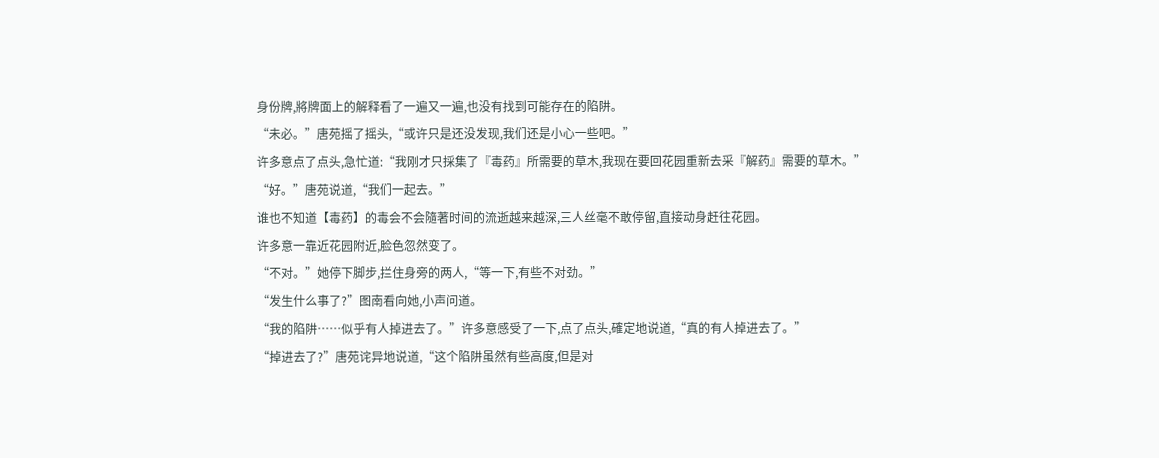身份牌,將牌面上的解释看了一遍又一遍,也没有找到可能存在的陷阱。
“未必。”唐苑摇了摇头,“或许只是还没发现,我们还是小心一些吧。”
许多意点了点头,急忙道:“我刚才只採集了『毒药』所需要的草木,我现在要回花园重新去采『解药』需要的草木。”
“好。”唐苑说道,“我们一起去。”
谁也不知道【毒药】的毒会不会隨著时间的流逝越来越深,三人丝毫不敢停留,直接动身赶往花园。
许多意一靠近花园附近,脸色忽然变了。
“不对。”她停下脚步,拦住身旁的两人,“等一下,有些不对劲。”
“发生什么事了?”图南看向她,小声问道。
“我的陷阱……似乎有人掉进去了。”许多意感受了一下,点了点头,確定地说道,“真的有人掉进去了。”
“掉进去了?”唐苑诧异地说道,“这个陷阱虽然有些高度,但是对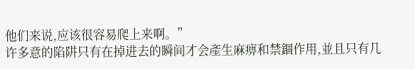他们来说,应该很容易爬上来啊。”
许多意的陷阱只有在掉进去的瞬间才会產生麻痹和禁錮作用,並且只有几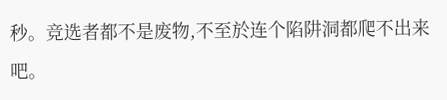秒。竞选者都不是废物,不至於连个陷阱洞都爬不出来吧。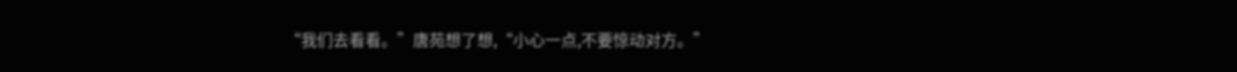“我们去看看。”唐苑想了想,“小心一点,不要惊动对方。”